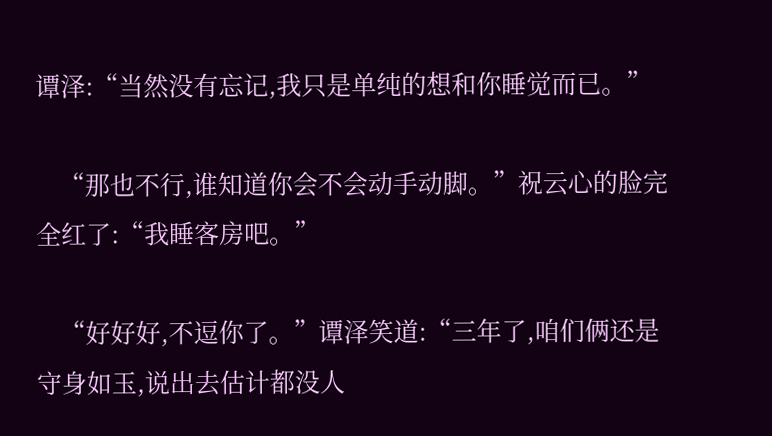谭泽:“当然没有忘记,我只是单纯的想和你睡觉而已。”

    “那也不行,谁知道你会不会动手动脚。”祝云心的脸完全红了:“我睡客房吧。”

    “好好好,不逗你了。”谭泽笑道:“三年了,咱们俩还是守身如玉,说出去估计都没人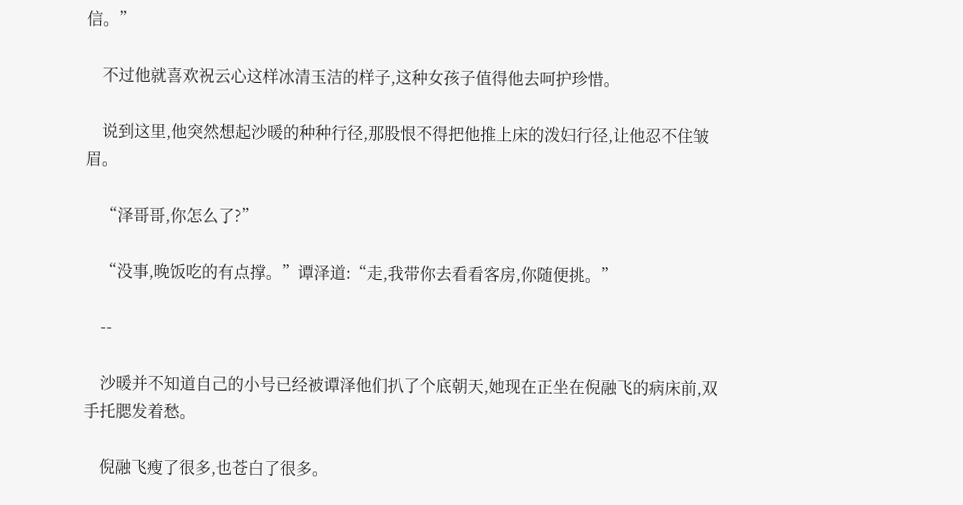信。”

    不过他就喜欢祝云心这样冰清玉洁的样子,这种女孩子值得他去呵护珍惜。

    说到这里,他突然想起沙暖的种种行径,那股恨不得把他推上床的泼妇行径,让他忍不住皱眉。

    “泽哥哥,你怎么了?”

    “没事,晚饭吃的有点撑。”谭泽道:“走,我带你去看看客房,你随便挑。”

    --

    沙暖并不知道自己的小号已经被谭泽他们扒了个底朝天,她现在正坐在倪融飞的病床前,双手托腮发着愁。

    倪融飞瘦了很多,也苍白了很多。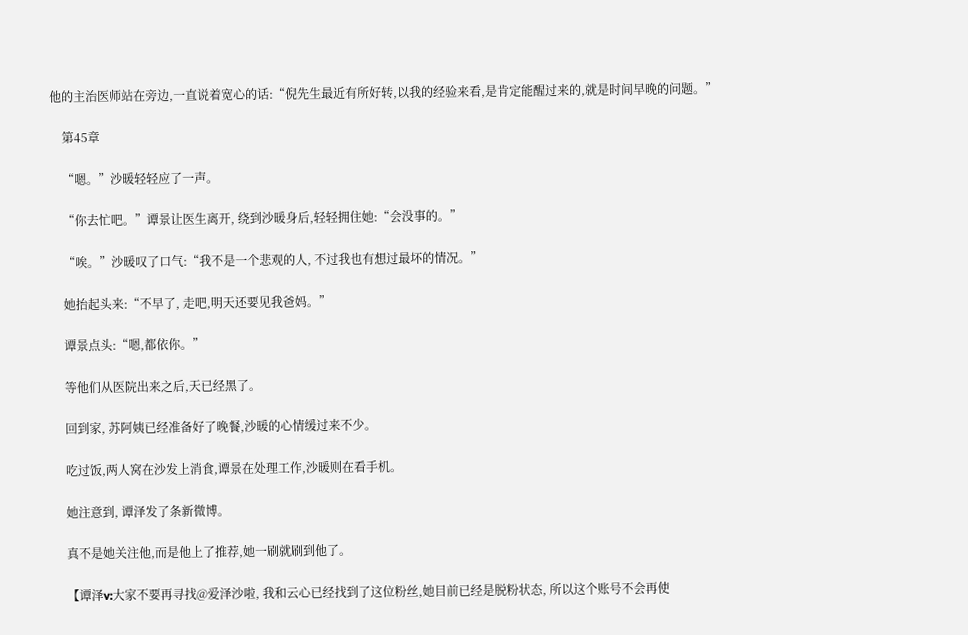他的主治医师站在旁边,一直说着宽心的话:“倪先生最近有所好转,以我的经验来看,是肯定能醒过来的,就是时间早晚的问题。”

    第45章

    “嗯。”沙暖轻轻应了一声。

    “你去忙吧。”谭景让医生离开, 绕到沙暖身后,轻轻拥住她:“会没事的。”

    “唉。”沙暖叹了口气:“我不是一个悲观的人, 不过我也有想过最坏的情况。”

    她抬起头来:“不早了, 走吧,明天还要见我爸妈。”

    谭景点头:“嗯,都依你。”

    等他们从医院出来之后,天已经黑了。

    回到家, 苏阿姨已经准备好了晚餐,沙暖的心情缓过来不少。

    吃过饭,两人窝在沙发上消食,谭景在处理工作,沙暖则在看手机。

    她注意到, 谭泽发了条新微博。

    真不是她关注他,而是他上了推荐,她一刷就刷到他了。

    【谭泽v:大家不要再寻找@爱泽沙啦, 我和云心已经找到了这位粉丝,她目前已经是脱粉状态, 所以这个账号不会再使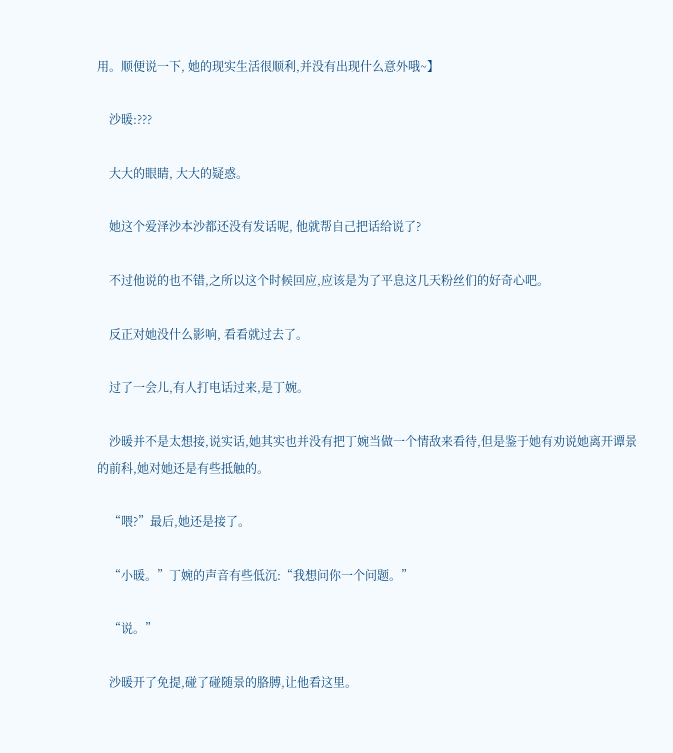用。顺便说一下, 她的现实生活很顺利,并没有出现什么意外哦~】

    沙暖:???

    大大的眼睛, 大大的疑惑。

    她这个爱泽沙本沙都还没有发话呢, 他就帮自己把话给说了?

    不过他说的也不错,之所以这个时候回应,应该是为了平息这几天粉丝们的好奇心吧。

    反正对她没什么影响, 看看就过去了。

    过了一会儿,有人打电话过来,是丁婉。

    沙暖并不是太想接,说实话,她其实也并没有把丁婉当做一个情敌来看待,但是鉴于她有劝说她离开谭景的前科,她对她还是有些抵触的。

    “喂?”最后,她还是接了。

    “小暖。”丁婉的声音有些低沉:“我想问你一个问题。”

    “说。”

    沙暖开了免提,碰了碰随景的胳膊,让他看这里。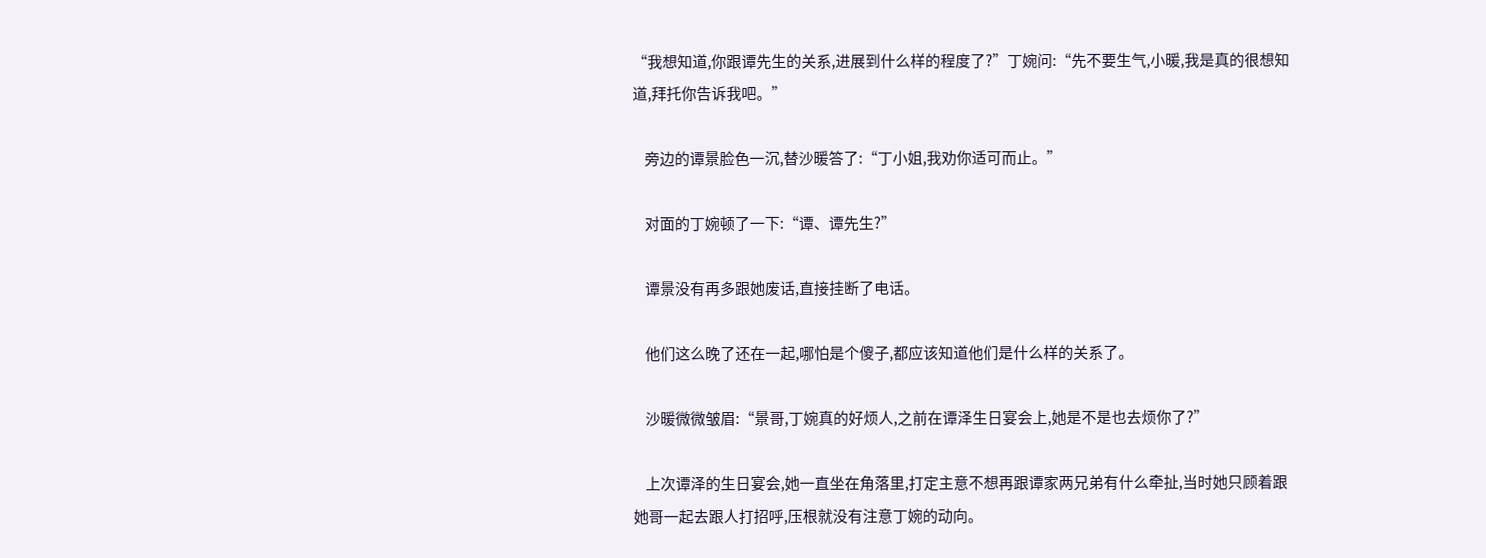“我想知道,你跟谭先生的关系,进展到什么样的程度了?”丁婉问:“先不要生气,小暖,我是真的很想知道,拜托你告诉我吧。”

    旁边的谭景脸色一沉,替沙暖答了:“丁小姐,我劝你适可而止。”

    对面的丁婉顿了一下:“谭、谭先生?”

    谭景没有再多跟她废话,直接挂断了电话。

    他们这么晚了还在一起,哪怕是个傻子,都应该知道他们是什么样的关系了。

    沙暖微微皱眉:“景哥,丁婉真的好烦人,之前在谭泽生日宴会上,她是不是也去烦你了?”

    上次谭泽的生日宴会,她一直坐在角落里,打定主意不想再跟谭家两兄弟有什么牵扯,当时她只顾着跟她哥一起去跟人打招呼,压根就没有注意丁婉的动向。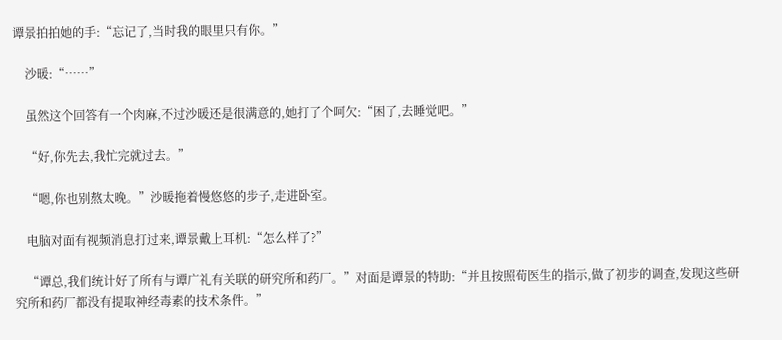谭景拍拍她的手:“忘记了,当时我的眼里只有你。”

    沙暖:“……”

    虽然这个回答有一个肉麻,不过沙暖还是很满意的,她打了个呵欠:“困了,去睡觉吧。”

    “好,你先去,我忙完就过去。”

    “嗯,你也别熬太晚。”沙暖拖着慢悠悠的步子,走进卧室。

    电脑对面有视频消息打过来,谭景戴上耳机:“怎么样了?”

    “谭总,我们统计好了所有与谭广礼有关联的研究所和药厂。”对面是谭景的特助:“并且按照荀医生的指示,做了初步的调查,发现这些研究所和药厂都没有提取神经毒素的技术条件。”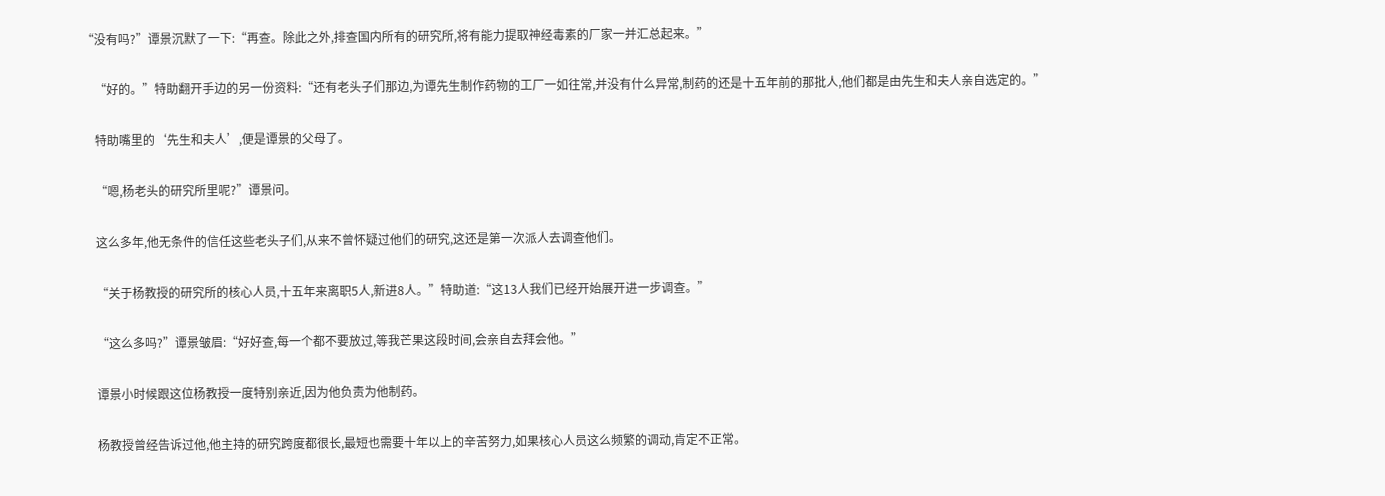“没有吗?”谭景沉默了一下:“再查。除此之外,排查国内所有的研究所,将有能力提取神经毒素的厂家一并汇总起来。”

    “好的。”特助翻开手边的另一份资料:“还有老头子们那边,为谭先生制作药物的工厂一如往常,并没有什么异常,制药的还是十五年前的那批人,他们都是由先生和夫人亲自选定的。”

    特助嘴里的‘先生和夫人’,便是谭景的父母了。

    “嗯,杨老头的研究所里呢?”谭景问。

    这么多年,他无条件的信任这些老头子们,从来不曾怀疑过他们的研究,这还是第一次派人去调查他们。

    “关于杨教授的研究所的核心人员,十五年来离职5人,新进8人。”特助道:“这13人我们已经开始展开进一步调查。”

    “这么多吗?”谭景皱眉:“好好查,每一个都不要放过,等我芒果这段时间,会亲自去拜会他。”

    谭景小时候跟这位杨教授一度特别亲近,因为他负责为他制药。

    杨教授曾经告诉过他,他主持的研究跨度都很长,最短也需要十年以上的辛苦努力,如果核心人员这么频繁的调动,肯定不正常。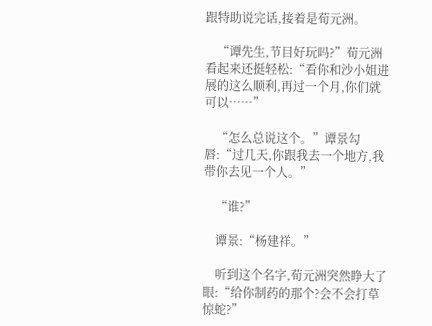跟特助说完话,接着是荀元洲。

    “谭先生,节目好玩吗?”荀元洲看起来还挺轻松:“看你和沙小姐进展的这么顺利,再过一个月,你们就可以……”

    “怎么总说这个。”谭景勾唇:“过几天,你跟我去一个地方,我带你去见一个人。”

    “谁?”

    谭景:“杨建祥。”

    听到这个名字,荀元洲突然睁大了眼:“给你制药的那个?会不会打草惊蛇?”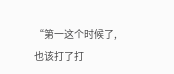“第一这个时候了,也该打了打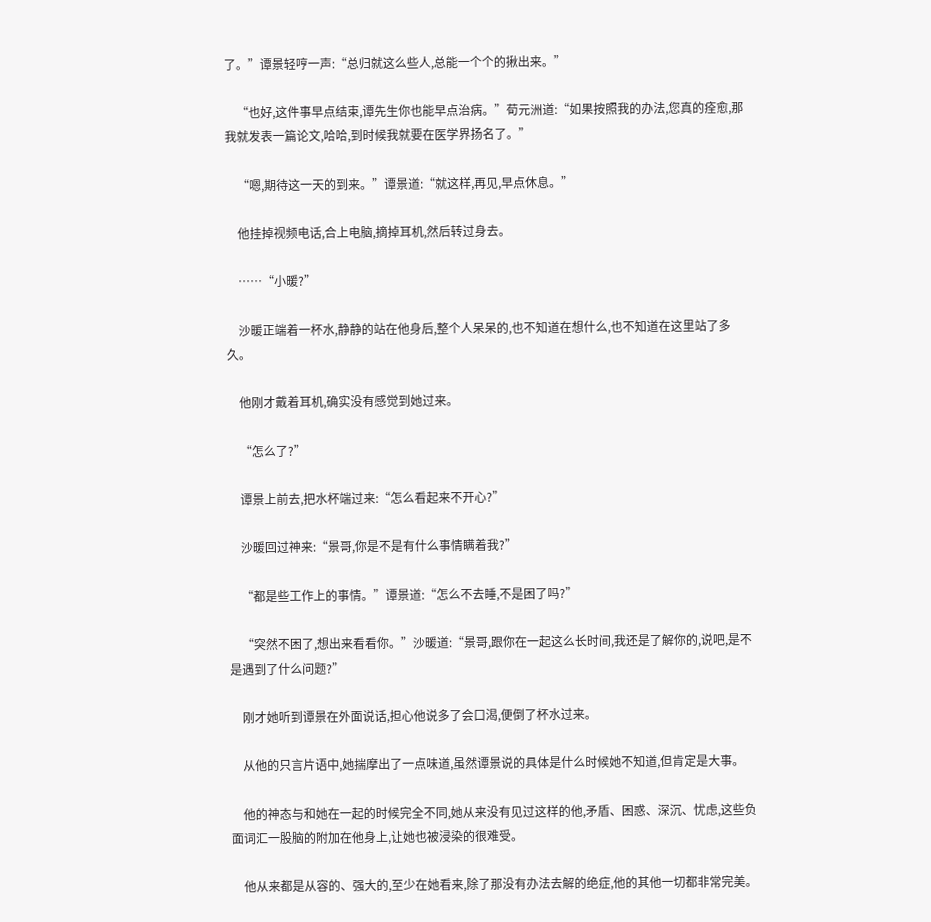了。”谭景轻哼一声:“总归就这么些人,总能一个个的揪出来。”

    “也好,这件事早点结束,谭先生你也能早点治病。”荀元洲道:“如果按照我的办法,您真的痊愈,那我就发表一篇论文,哈哈,到时候我就要在医学界扬名了。”

    “嗯,期待这一天的到来。”谭景道:“就这样,再见,早点休息。”

    他挂掉视频电话,合上电脑,摘掉耳机,然后转过身去。

    ……“小暖?”

    沙暖正端着一杯水,静静的站在他身后,整个人呆呆的,也不知道在想什么,也不知道在这里站了多久。

    他刚才戴着耳机,确实没有感觉到她过来。

    “怎么了?”

    谭景上前去,把水杯端过来:“怎么看起来不开心?”

    沙暖回过神来:“景哥,你是不是有什么事情瞒着我?”

    “都是些工作上的事情。”谭景道:“怎么不去睡,不是困了吗?”

    “突然不困了,想出来看看你。”沙暖道:“景哥,跟你在一起这么长时间,我还是了解你的,说吧,是不是遇到了什么问题?”

    刚才她听到谭景在外面说话,担心他说多了会口渴,便倒了杯水过来。

    从他的只言片语中,她揣摩出了一点味道,虽然谭景说的具体是什么时候她不知道,但肯定是大事。

    他的神态与和她在一起的时候完全不同,她从来没有见过这样的他,矛盾、困惑、深沉、忧虑,这些负面词汇一股脑的附加在他身上,让她也被浸染的很难受。

    他从来都是从容的、强大的,至少在她看来,除了那没有办法去解的绝症,他的其他一切都非常完美。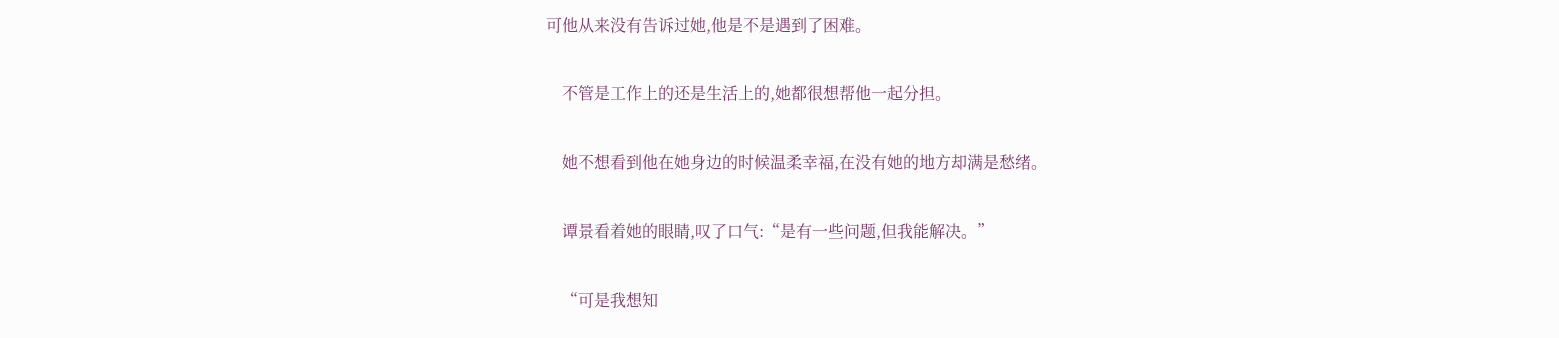可他从来没有告诉过她,他是不是遇到了困难。

    不管是工作上的还是生活上的,她都很想帮他一起分担。

    她不想看到他在她身边的时候温柔幸福,在没有她的地方却满是愁绪。

    谭景看着她的眼睛,叹了口气:“是有一些问题,但我能解决。”

    “可是我想知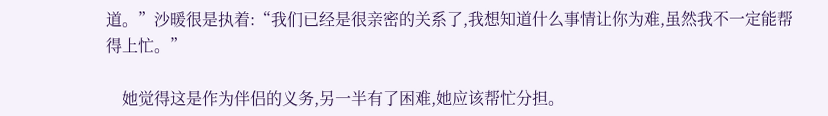道。”沙暖很是执着:“我们已经是很亲密的关系了,我想知道什么事情让你为难,虽然我不一定能帮得上忙。”

    她觉得这是作为伴侣的义务,另一半有了困难,她应该帮忙分担。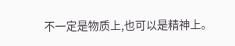不一定是物质上,也可以是精神上。